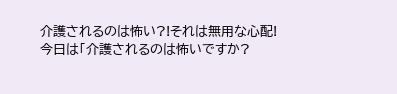介護されるのは怖い?!それは無用な心配!
今日は「介護されるのは怖いですか?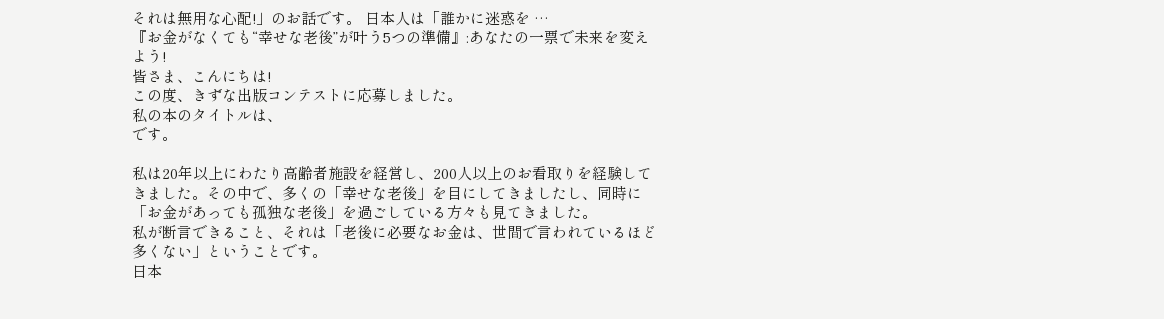それは無用な心配!」のお話です。 日本人は「誰かに迷惑を …
『お金がなくても“幸せな老後”が叶う5つの準備』:あなたの一票で未来を変えよう!
皆さま、こんにちは!
この度、きずな出版コンテストに応募しました。
私の本のタイトルは、
です。

私は20年以上にわたり高齢者施設を経営し、200人以上のお看取りを経験してきました。その中で、多くの「幸せな老後」を目にしてきましたし、同時に「お金があっても孤独な老後」を過ごしている方々も見てきました。
私が断言できること、それは「老後に必要なお金は、世間で言われているほど多くない」ということです。
日本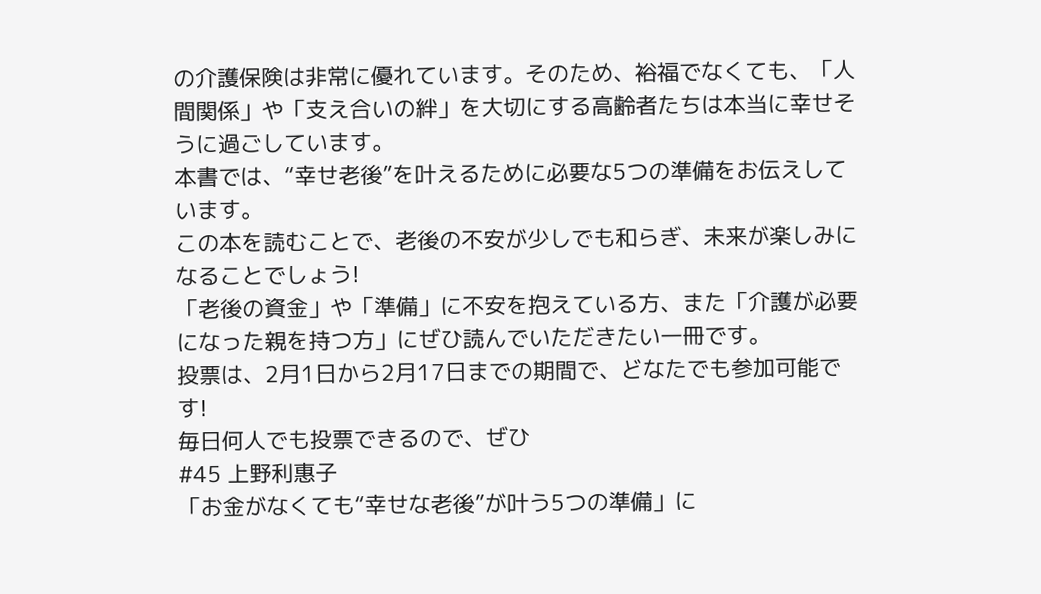の介護保険は非常に優れています。そのため、裕福でなくても、「人間関係」や「支え合いの絆」を大切にする高齢者たちは本当に幸せそうに過ごしています。
本書では、“幸せ老後”を叶えるために必要な5つの準備をお伝えしています。
この本を読むことで、老後の不安が少しでも和らぎ、未来が楽しみになることでしょう!
「老後の資金」や「準備」に不安を抱えている方、また「介護が必要になった親を持つ方」にぜひ読んでいただきたい一冊です。
投票は、2月1日から2月17日までの期間で、どなたでも参加可能です!
毎日何人でも投票できるので、ぜひ
#45 上野利惠子
「お金がなくても“幸せな老後”が叶う5つの準備」に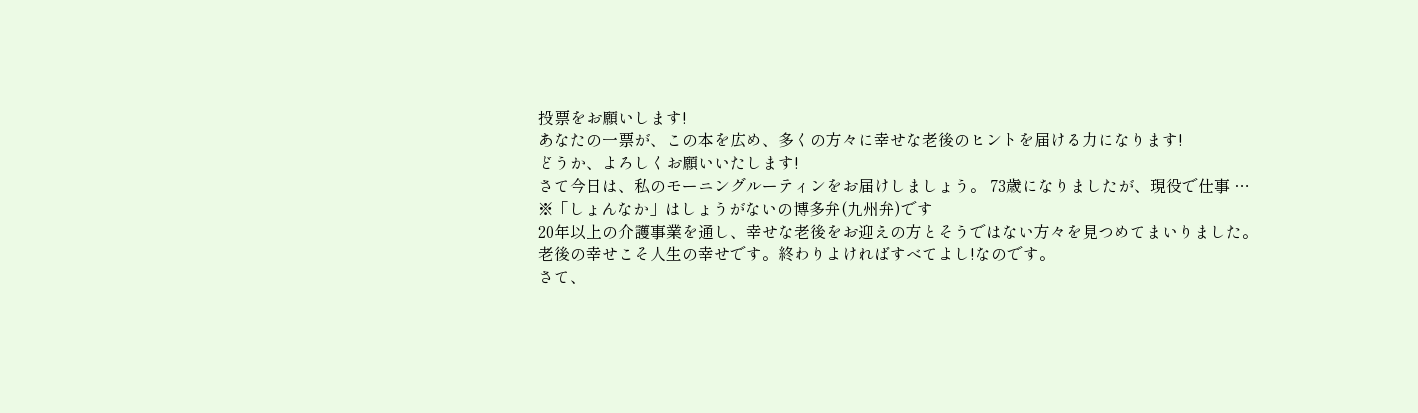投票をお願いします!
あなたの一票が、この本を広め、多くの方々に幸せな老後のヒントを届ける力になります!
どうか、よろしくお願いいたします!
さて今日は、私のモーニングルーティンをお届けしましょう。 73歳になりましたが、現役で仕事 …
※「しょんなか」はしょうがないの博多弁(九州弁)です
20年以上の介護事業を通し、幸せな老後をお迎えの方とそうではない方々を見つめてまいりました。
老後の幸せこそ人生の幸せです。終わりよければすべてよし!なのです。
さて、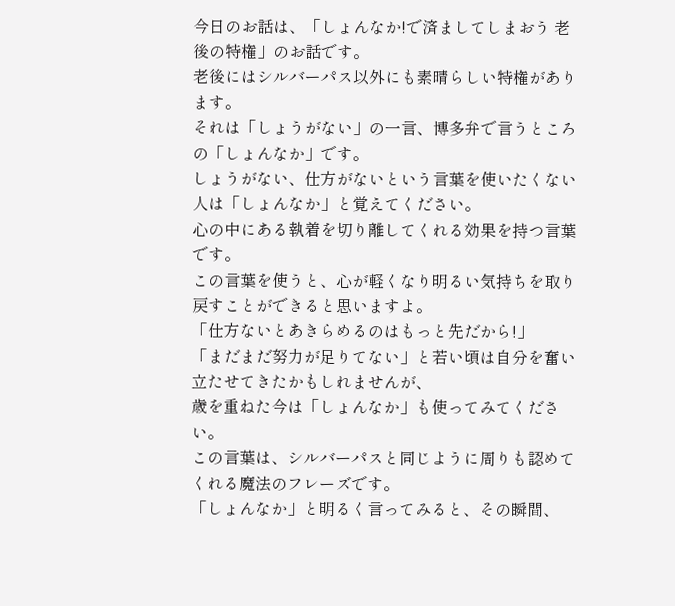今日のお話は、「しょんなか!で済ましてしまおう 老後の特権」のお話です。
老後にはシルバーパス以外にも素晴らしい特権があります。
それは「しょうがない」の一言、博多弁で言うところの「しょんなか」です。
しょうがない、仕方がないという言葉を使いたくない人は「しょんなか」と覚えてください。
心の中にある執着を切り離してくれる効果を持つ言葉です。
この言葉を使うと、心が軽くなり明るい気持ちを取り戻すことができると思いますよ。
「仕方ないとあきらめるのはもっと先だから!」
「まだまだ努力が足りてない」と若い頃は自分を奮い立たせてきたかもしれませんが、
歳を重ねた今は「しょんなか」も使ってみてください。
この言葉は、シルバーパスと同じように周りも認めてくれる魔法のフレーズです。
「しょんなか」と明るく言ってみると、その瞬間、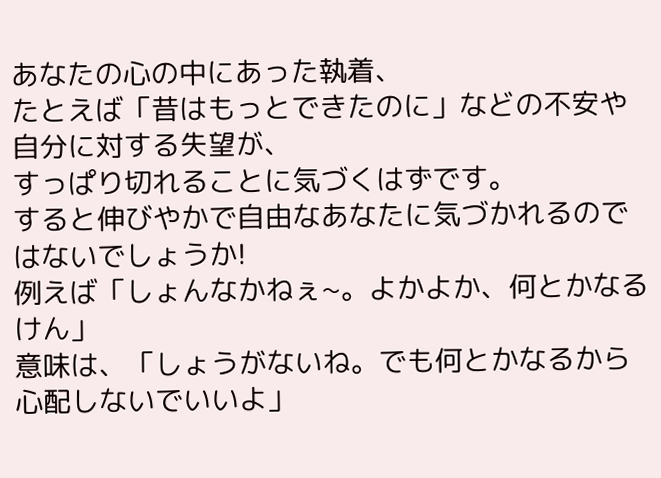あなたの心の中にあった執着、
たとえば「昔はもっとできたのに」などの不安や自分に対する失望が、
すっぱり切れることに気づくはずです。
すると伸びやかで自由なあなたに気づかれるのではないでしょうか!
例えば「しょんなかねぇ~。よかよか、何とかなるけん」
意味は、「しょうがないね。でも何とかなるから心配しないでいいよ」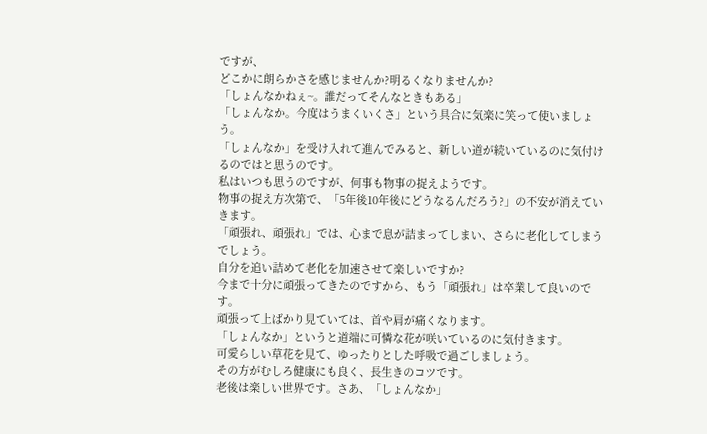ですが、
どこかに朗らかさを感じませんか?明るくなりませんか?
「しょんなかねぇ~。誰だってそんなときもある」
「しょんなか。今度はうまくいくさ」という具合に気楽に笑って使いましょう。
「しょんなか」を受け入れて進んでみると、新しい道が続いているのに気付けるのではと思うのです。
私はいつも思うのですが、何事も物事の捉えようです。
物事の捉え方次第で、「5年後10年後にどうなるんだろう?」の不安が消えていきます。
「頑張れ、頑張れ」では、心まで息が詰まってしまい、さらに老化してしまうでしょう。
自分を追い詰めて老化を加速させて楽しいですか?
今まで十分に頑張ってきたのですから、もう「頑張れ」は卒業して良いのです。
頑張って上ばかり見ていては、首や肩が痛くなります。
「しょんなか」というと道端に可憐な花が咲いているのに気付きます。
可愛らしい草花を見て、ゆったりとした呼吸で過ごしましょう。
その方がむしろ健康にも良く、長生きのコツです。
老後は楽しい世界です。さあ、「しょんなか」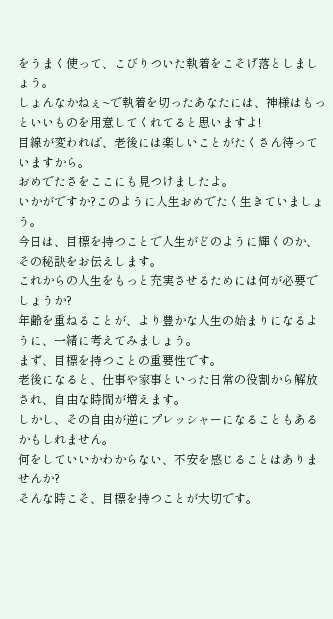をうまく使って、こびりついた執着をこそげ落としましょう。
しょんなかねぇ~で執着を切ったあなたには、神様はもっといいものを用意してくれてると思いますよ!
目線が変われば、老後には楽しいことがたくさん待っていますから。
おめでたさをここにも見つけましたよ。
いかがですか?このように人生おめでたく生きていましょう。
今日は、目標を持つことで人生がどのように輝くのか、その秘訣をお伝えします。
これからの人生をもっと充実させるためには何が必要でしょうか?
年齢を重ねることが、より豊かな人生の始まりになるように、一緒に考えてみましょう。
まず、目標を持つことの重要性です。
老後になると、仕事や家事といった日常の役割から解放され、自由な時間が増えます。
しかし、その自由が逆にプレッシャーになることもあるかもしれません。
何をしていいかわからない、不安を感じることはありませんか?
そんな時こそ、目標を持つことが大切です。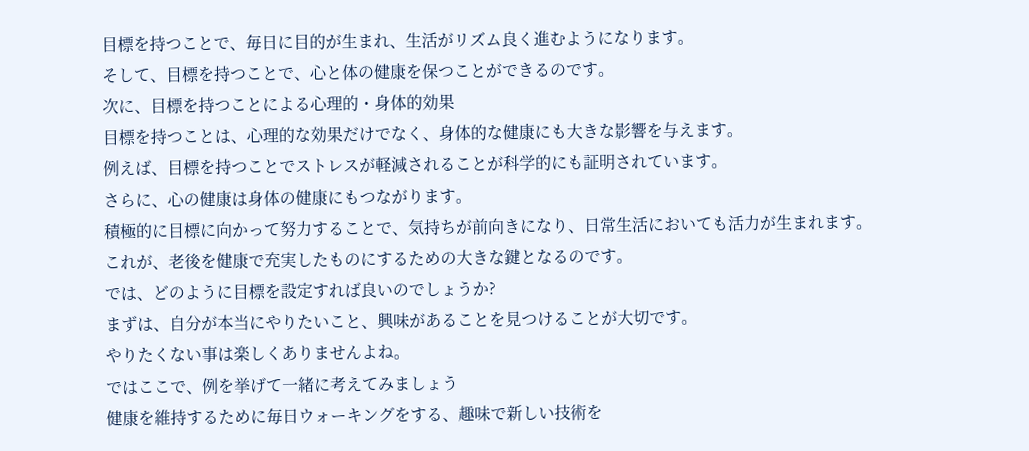目標を持つことで、毎日に目的が生まれ、生活がリズム良く進むようになります。
そして、目標を持つことで、心と体の健康を保つことができるのです。
次に、目標を持つことによる心理的・身体的効果
目標を持つことは、心理的な効果だけでなく、身体的な健康にも大きな影響を与えます。
例えば、目標を持つことでストレスが軽減されることが科学的にも証明されています。
さらに、心の健康は身体の健康にもつながります。
積極的に目標に向かって努力することで、気持ちが前向きになり、日常生活においても活力が生まれます。
これが、老後を健康で充実したものにするための大きな鍵となるのです。
では、どのように目標を設定すれば良いのでしょうか?
まずは、自分が本当にやりたいこと、興味があることを見つけることが大切です。
やりたくない事は楽しくありませんよね。
ではここで、例を挙げて一緒に考えてみましょう
健康を維持するために毎日ウォーキングをする、趣味で新しい技術を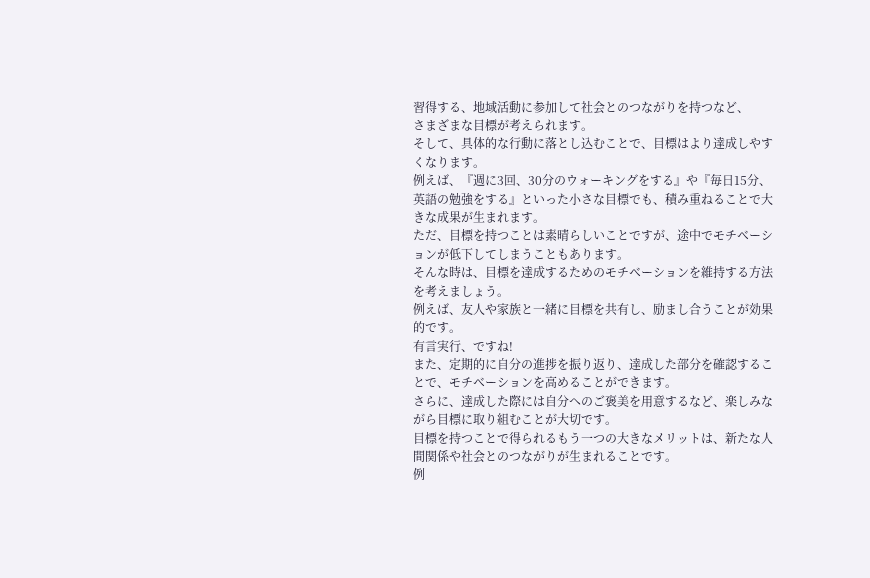習得する、地域活動に参加して社会とのつながりを持つなど、
さまざまな目標が考えられます。
そして、具体的な行動に落とし込むことで、目標はより達成しやすくなります。
例えば、『週に3回、30分のウォーキングをする』や『毎日15分、英語の勉強をする』といった小さな目標でも、積み重ねることで大きな成果が生まれます。
ただ、目標を持つことは素晴らしいことですが、途中でモチベーションが低下してしまうこともあります。
そんな時は、目標を達成するためのモチベーションを維持する方法を考えましょう。
例えば、友人や家族と一緒に目標を共有し、励まし合うことが効果的です。
有言実行、ですね!
また、定期的に自分の進捗を振り返り、達成した部分を確認することで、モチベーションを高めることができます。
さらに、達成した際には自分へのご褒美を用意するなど、楽しみながら目標に取り組むことが大切です。
目標を持つことで得られるもう一つの大きなメリットは、新たな人間関係や社会とのつながりが生まれることです。
例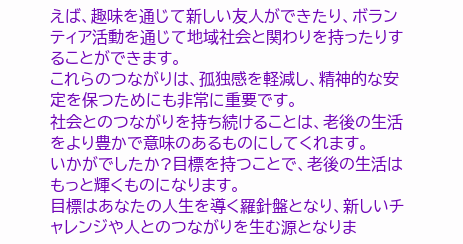えば、趣味を通じて新しい友人ができたり、ボランティア活動を通じて地域社会と関わりを持ったりすることができます。
これらのつながりは、孤独感を軽減し、精神的な安定を保つためにも非常に重要です。
社会とのつながりを持ち続けることは、老後の生活をより豊かで意味のあるものにしてくれます。
いかがでしたか?目標を持つことで、老後の生活はもっと輝くものになります。
目標はあなたの人生を導く羅針盤となり、新しいチャレンジや人とのつながりを生む源となりま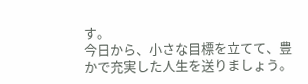す。
今日から、小さな目標を立てて、豊かで充実した人生を送りましょう。